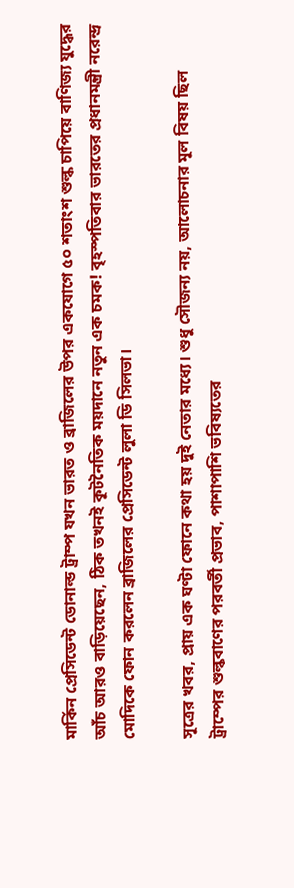মার্কিন প্রেসিডেন্ট ডোনাল্ড ট্রাম্প যখন ভারত ও ব্রাজিলের উপর একযোগে ৫০ শতাংশ শুল্ক চাপিয়ে বাণিজ্য যুদ্ধের আঁচ আরও বাড়িয়েছেন, ঠিক তখনই কূটনৈতিক ময়দানে নতুন এক চমক! বৃহস্পতিবার ভারতের প্রধানমন্ত্রী নরেন্দ্র মোদিকে ফোন করলেন ব্রাজিলের প্রেসিডেন্ট লুলা ডি সিলভা।

সূত্রের খবর, প্রায় এক ঘণ্টা ফোনে কথা হয় দুই নেতার মধ্যে। শুধু সৌজন্য নয়, আলোচনার মূল বিষয় ছিল ট্রাম্পের শুল্কবাণের পরবর্তী প্রভাব, পাশাপাশি ভবিষ্যতের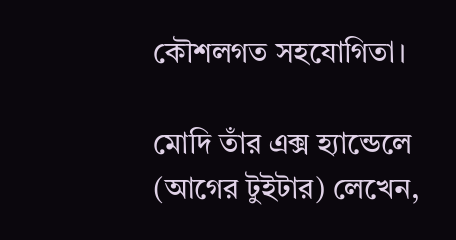কৌশলগত সহযোগিতা।

মোদি তাঁর এক্স হ্যান্ডেলে (আগের টুইটার) লেখেন,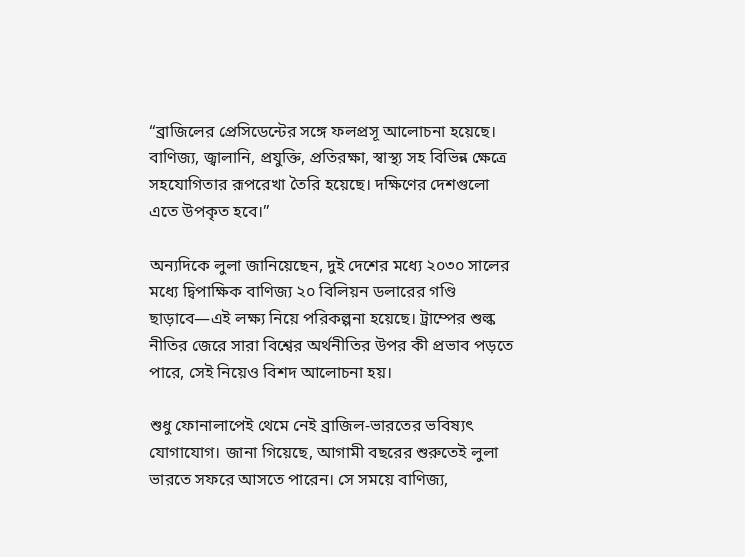“ব্রাজিলের প্রেসিডেন্টের সঙ্গে ফলপ্রসূ আলোচনা হয়েছে। বাণিজ্য, জ্বালানি, প্রযুক্তি, প্রতিরক্ষা, স্বাস্থ্য সহ বিভিন্ন ক্ষেত্রে সহযোগিতার রূপরেখা তৈরি হয়েছে। দক্ষিণের দেশগুলো এতে উপকৃত হবে।”

অন্যদিকে লুলা জানিয়েছেন, দুই দেশের মধ্যে ২০৩০ সালের মধ্যে দ্বিপাক্ষিক বাণিজ্য ২০ বিলিয়ন ডলারের গণ্ডি ছাড়াবে—এই লক্ষ্য নিয়ে পরিকল্পনা হয়েছে। ট্রাম্পের শুল্ক নীতির জেরে সারা বিশ্বের অর্থনীতির উপর কী প্রভাব পড়তে পারে, সেই নিয়েও বিশদ আলোচনা হয়।

শুধু ফোনালাপেই থেমে নেই ব্রাজিল-ভারতের ভবিষ্যৎ যোগাযোগ। জানা গিয়েছে, আগামী বছরের শুরুতেই লুলা ভারতে সফরে আসতে পারেন। সে সময়ে বাণিজ্য,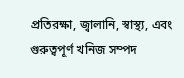প্রতিরক্ষা, জ্বালানি, স্বাস্থ্য, এবং গুরুত্বপূর্ণ খনিজ সম্পদ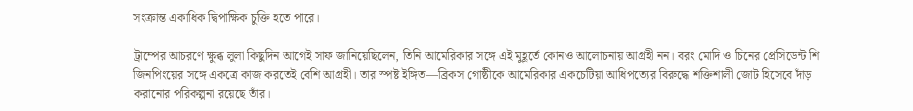সংক্রান্ত একাধিক দ্বিপাক্ষিক চুক্তি হতে পারে।

ট্রাম্পের আচরণে ক্ষুব্ধ লুলা কিছুদিন আগেই সাফ জানিয়েছিলেন, তিনি আমেরিকার সঙ্গে এই মুহূর্তে কোনও আলোচনায় আগ্রহী নন। বরং মোদি ও চিনের প্রেসিডেন্ট শি জিনপিংয়ের সঙ্গে একত্রে কাজ করতেই বেশি আগ্রহী। তার স্পষ্ট ইঙ্গিত—ব্রিকস গোষ্ঠীকে আমেরিকার একচেটিয়া আধিপত্যের বিরুদ্ধে শক্তিশালী জোট হিসেবে দাঁড় করানোর পরিকল্পনা রয়েছে তাঁর।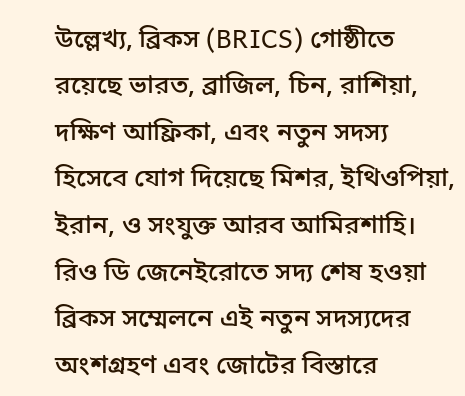উল্লেখ্য, ব্রিকস (BRICS) গোষ্ঠীতে রয়েছে ভারত, ব্রাজিল, চিন, রাশিয়া, দক্ষিণ আফ্রিকা, এবং নতুন সদস্য হিসেবে যোগ দিয়েছে মিশর, ইথিওপিয়া, ইরান, ও সংযুক্ত আরব আমিরশাহি। রিও ডি জেনেইরোতে সদ্য শেষ হওয়া ব্রিকস সম্মেলনে এই নতুন সদস্যদের অংশগ্রহণ এবং জোটের বিস্তারে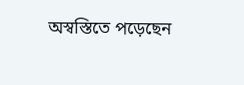অস্বস্তিতে পড়েছেন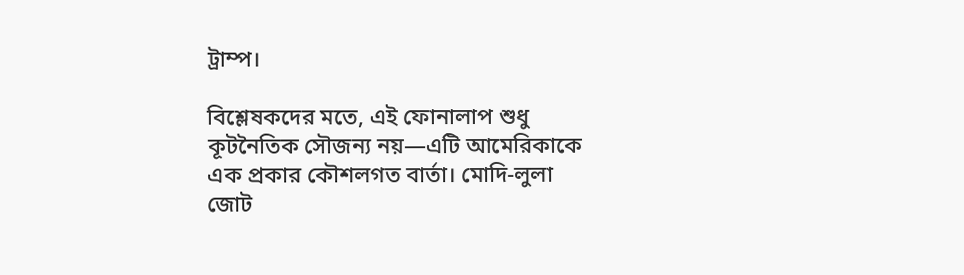ট্রাম্প।

বিশ্লেষকদের মতে, এই ফোনালাপ শুধু কূটনৈতিক সৌজন্য নয়—এটি আমেরিকাকে এক প্রকার কৌশলগত বার্তা। মোদি-লুলা জোট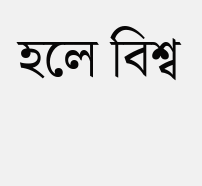হলে বিশ্ব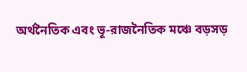অর্থনৈতিক এবং ভূ-রাজনৈতিক মঞ্চে বড়সড়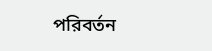পরিবর্তন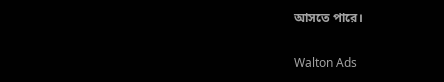আসতে পারে।

Walton Ads